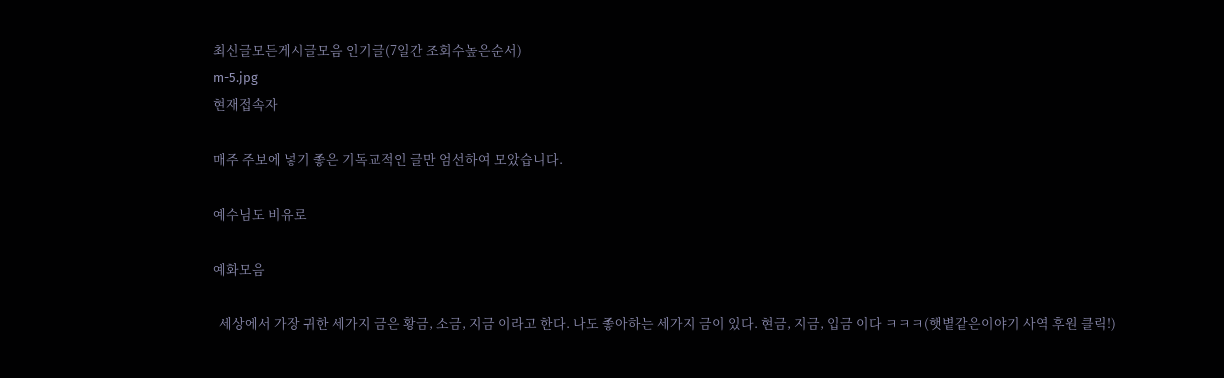최신글모든게시글모음 인기글(7일간 조회수높은순서)
m-5.jpg
현재접속자

매주 주보에 넣기 좋은 기독교적인 글만 엄선하여 모았습니다.

예수님도 비유로

예화모음

  세상에서 가장 귀한 세가지 금은 황금, 소금, 지금 이라고 한다. 나도 좋아하는 세가지 금이 있다. 현금, 지금, 입금 이다 ㅋㅋㅋ(햇볕같은이야기 사역 후원 클릭!)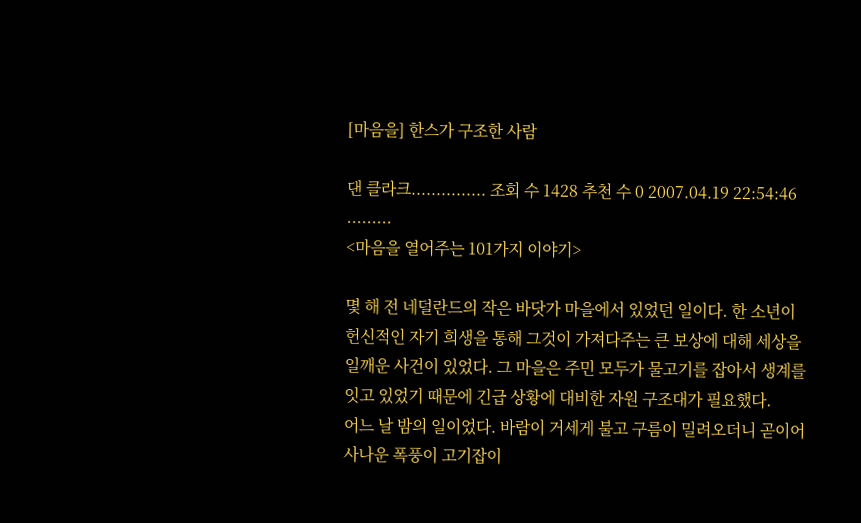[마음을] 한스가 구조한 사람

댄 클라크............... 조회 수 1428 추천 수 0 2007.04.19 22:54:46
.........
<마음을 열어주는 101가지 이야기>

몇 해 전 네덜란드의 작은 바닷가 마을에서 있었던 일이다. 한 소년이
헌신적인 자기 희생을 통해 그것이 가져다주는 큰 보상에 대해 세상을
일깨운 사건이 있었다. 그 마을은 주민 모두가 물고기를 잡아서 생계를
잇고 있었기 때문에 긴급 상황에 대비한 자원 구조대가 필요했다.
어느 날 밤의 일이었다. 바람이 거세게 불고 구름이 밀려오더니 곧이어
사나운 폭풍이 고기잡이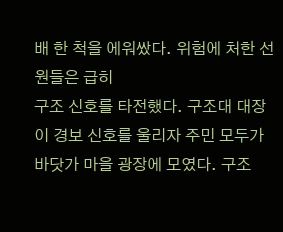배 한 척을 에워쌌다. 위험에 처한 선원들은 급히
구조 신호를 타전했다. 구조대 대장이 경보 신호를 울리자 주민 모두가
바닷가 마을 광장에 모였다. 구조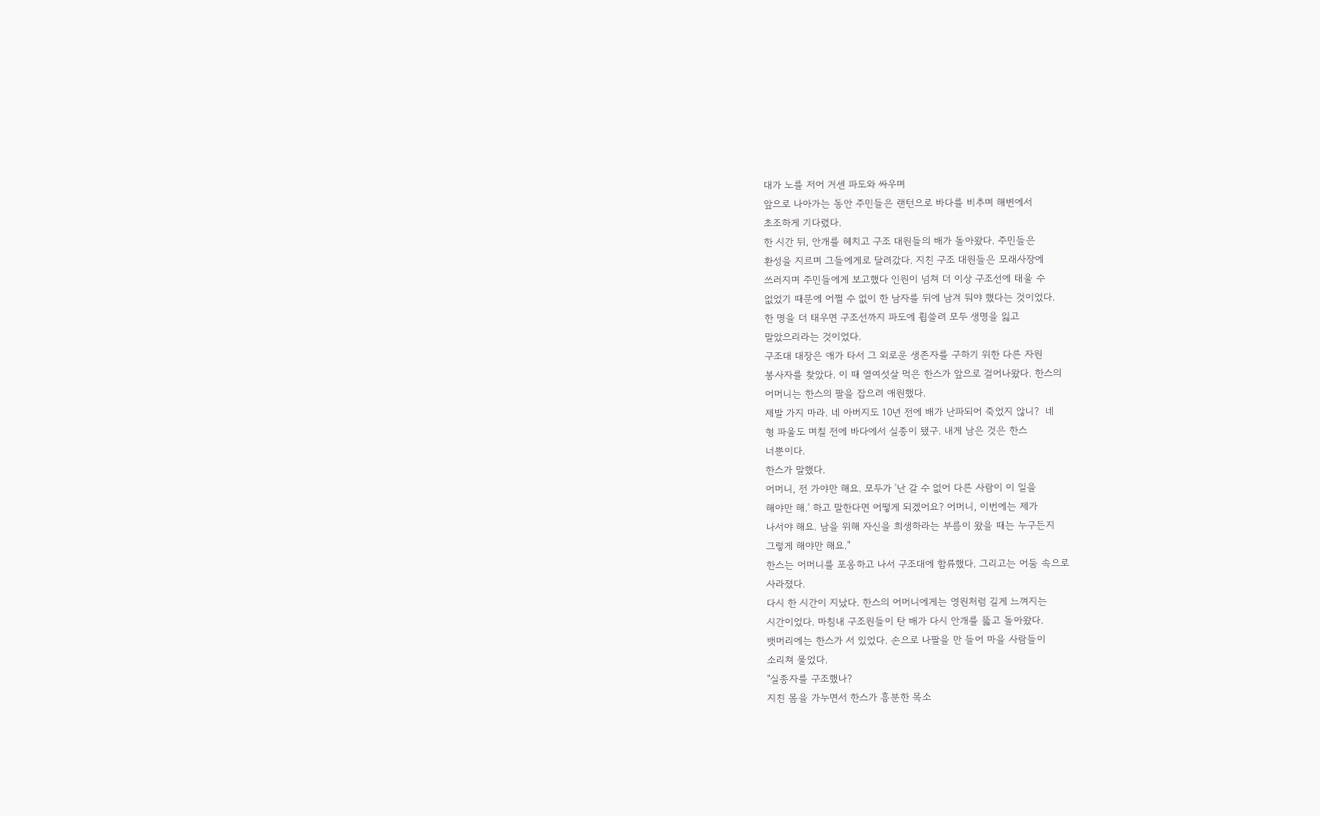대가 노를 저어 거센 파도와 싸우며
앞으로 나아가는 동안 주민들은 랜턴으로 바다를 비추며 해변에서
초조하게 기다렸다.
한 시간 뒤, 안개를 헤치고 구조 대원들의 배가 돌아왔다. 주민들은
환성을 지르며 그들에게로 달려갔다. 지친 구조 대원들은 모래사장에
쓰러지며 주민들에게 보고했다 인원이 넘쳐 더 이상 구조선에 태울 수
없었기 때문에 어쩔 수 없이 한 남자를 뒤에 남겨 둬야 했다는 것이었다.
한 명을 더 태우면 구조선까지 파도에 휩쓸려 모두 생명을 잃고
말았으리라는 것이었다.
구조대 대장은 애가 타서 그 외로운 생존자를 구하기 위한 다른 자원
봉사자를 찾았다. 이 때 열여섯살 먹은 한스가 앞으로 걸어나왔다. 한스의
어머니는 한스의 팔을 잡으려 애원했다.
제발 가지 마라. 네 아버지도 10년 전에 배가 난파되어 죽었지 않니?  네
형 파울도 며칠 전에 바다에서 실종이 됐구. 내게 남은 것은 한스
너뿐이다.
한스가 말했다.
어머니, 전 가야만 해요. 모두가 '난 갈 수 없어 다른 사람이 이 일을
해야만 해.' 하고 말한다면 어떻게 되겠어요? 어머니, 이번에는 제가
나서야 해요. 남을 위해 자신을 희생하라는 부름이 왔을 때는 누구든지
그렇게 해야만 해요."
한스는 어머니를 포옹하고 나서 구조대에 합류했다. 그리고는 어둠 속으로
사라졌다.
다시 한 시간이 지났다. 한스의 어머니에게는 영원처럼 길게 느껴지는
시간이었다. 마침내 구조원들이 탄 배가 다시 안개를 뚫고 돌아왔다.
뱃머리에는 한스가 서 있었다. 손으로 나팔을 만 들어 마을 사람들이
소리쳐 물었다.
"실종자를 구조했나?
지친 몸을 가누면서 한스가 흥분한 목소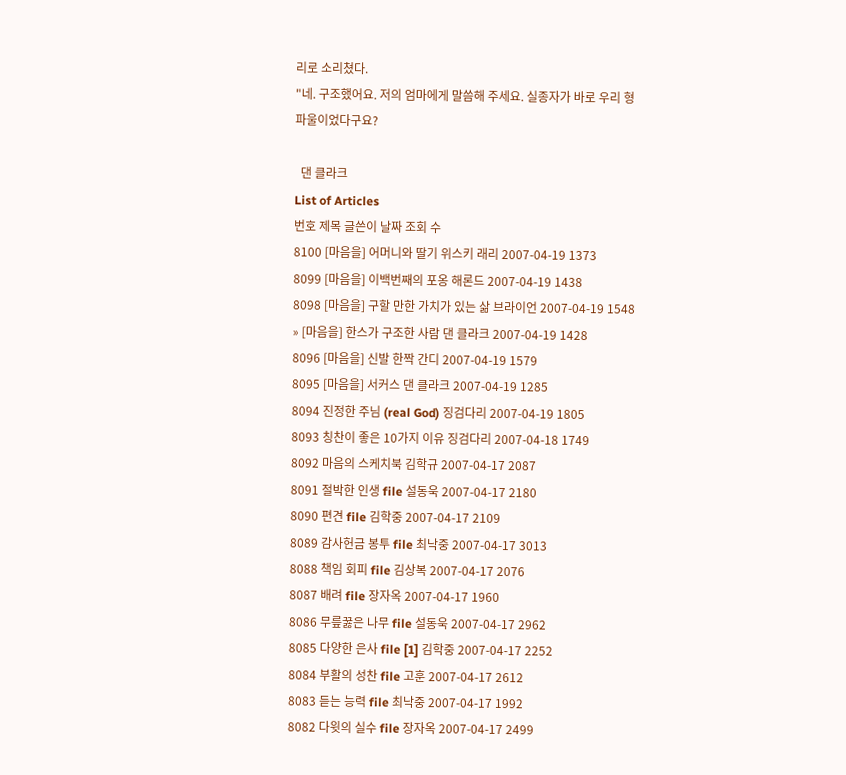리로 소리쳤다.
"네. 구조했어요. 저의 엄마에게 말씀해 주세요. 실종자가 바로 우리 형
파울이었다구요?

  댄 클라크
List of Articles
번호 제목 글쓴이 날짜 조회 수
8100 [마음을] 어머니와 딸기 위스키 래리 2007-04-19 1373
8099 [마음을] 이백번째의 포옹 해론드 2007-04-19 1438
8098 [마음을] 구할 만한 가치가 있는 삶 브라이언 2007-04-19 1548
» [마음을] 한스가 구조한 사람 댄 클라크 2007-04-19 1428
8096 [마음을] 신발 한짝 간디 2007-04-19 1579
8095 [마음을] 서커스 댄 클라크 2007-04-19 1285
8094 진정한 주님 (real God) 징검다리 2007-04-19 1805
8093 칭찬이 좋은 10가지 이유 징검다리 2007-04-18 1749
8092 마음의 스케치북 김학규 2007-04-17 2087
8091 절박한 인생 file 설동욱 2007-04-17 2180
8090 편견 file 김학중 2007-04-17 2109
8089 감사헌금 봉투 file 최낙중 2007-04-17 3013
8088 책임 회피 file 김상복 2007-04-17 2076
8087 배려 file 장자옥 2007-04-17 1960
8086 무릎꿇은 나무 file 설동욱 2007-04-17 2962
8085 다양한 은사 file [1] 김학중 2007-04-17 2252
8084 부활의 성찬 file 고훈 2007-04-17 2612
8083 듣는 능력 file 최낙중 2007-04-17 1992
8082 다윗의 실수 file 장자옥 2007-04-17 2499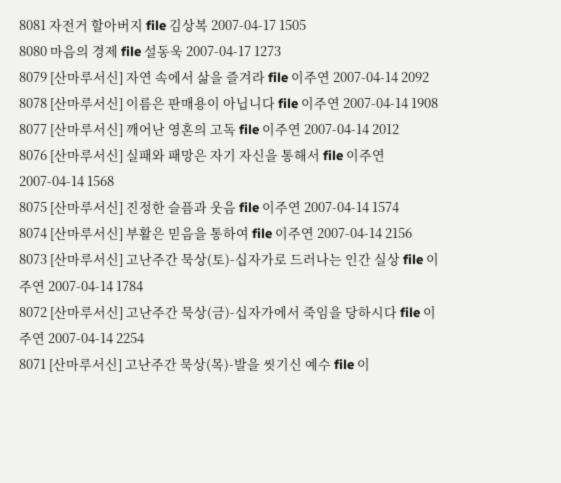8081 자전거 할아버지 file 김상복 2007-04-17 1505
8080 마음의 경제 file 설동욱 2007-04-17 1273
8079 [산마루서신] 자연 속에서 삶을 즐겨라 file 이주연 2007-04-14 2092
8078 [산마루서신] 이름은 판매용이 아닙니다 file 이주연 2007-04-14 1908
8077 [산마루서신] 깨어난 영혼의 고독 file 이주연 2007-04-14 2012
8076 [산마루서신] 실패와 패망은 자기 자신을 통해서 file 이주연 2007-04-14 1568
8075 [산마루서신] 진정한 슬픔과 웃음 file 이주연 2007-04-14 1574
8074 [산마루서신] 부활은 믿음을 통하여 file 이주연 2007-04-14 2156
8073 [산마루서신] 고난주간 묵상(토)-십자가로 드러나는 인간 실상 file 이주연 2007-04-14 1784
8072 [산마루서신] 고난주간 묵상(금)-십자가에서 죽임을 당하시다 file 이주연 2007-04-14 2254
8071 [산마루서신] 고난주간 묵상(목)-발을 씻기신 예수 file 이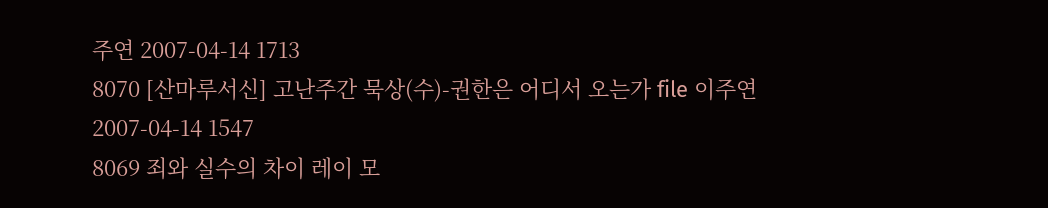주연 2007-04-14 1713
8070 [산마루서신] 고난주간 묵상(수)-권한은 어디서 오는가 file 이주연 2007-04-14 1547
8069 죄와 실수의 차이 레이 모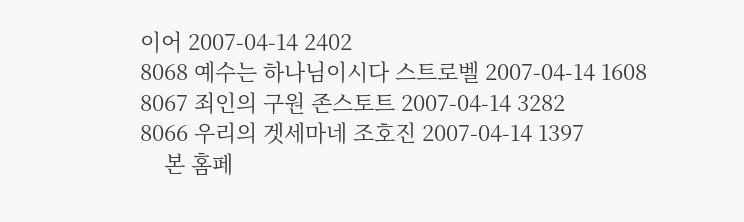이어 2007-04-14 2402
8068 예수는 하나님이시다 스트로벨 2007-04-14 1608
8067 죄인의 구원 존스토트 2007-04-14 3282
8066 우리의 겟세마네 조호진 2007-04-14 1397
    본 홈페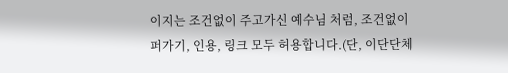이지는 조건없이 주고가신 예수님 처럼, 조건없이 퍼가기, 인용, 링크 모두 허용합니다.(단, 이단단체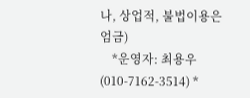나, 상업적, 불법이용은 엄금)
    *운영자: 최용우 (010-7162-3514) *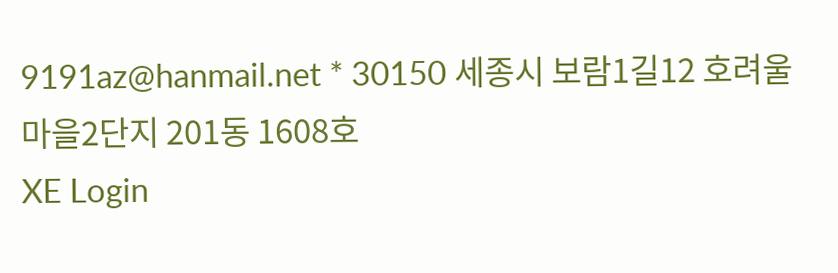9191az@hanmail.net * 30150 세종시 보람1길12 호려울마을2단지 201동 1608호
XE Login